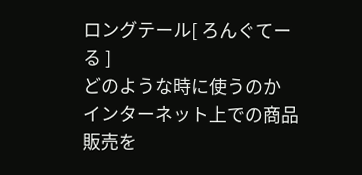ロングテール[ ろんぐてーる ]
どのような時に使うのか
インターネット上での商品販売を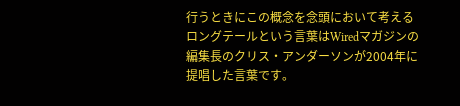行うときにこの概念を念頭において考えるロングテールという言葉はWiredマガジンの編集長のクリス・アンダーソンが2004年に提唱した言葉です。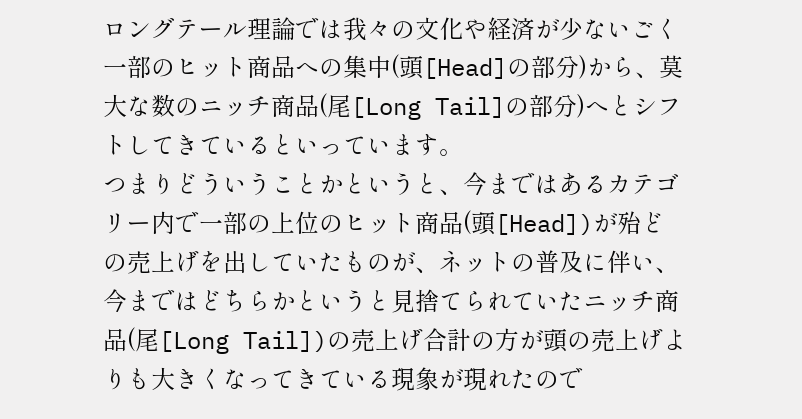ロングテール理論では我々の文化や経済が少ないごく一部のヒット商品への集中(頭[Head]の部分)から、莫大な数のニッチ商品(尾[Long Tail]の部分)へとシフトしてきているといっています。
つまりどういうことかというと、今まではあるカテゴリー内で一部の上位のヒット商品(頭[Head])が殆どの売上げを出していたものが、ネットの普及に伴い、今まではどちらかというと見捨てられていたニッチ商品(尾[Long Tail])の売上げ合計の方が頭の売上げよりも大きくなってきている現象が現れたので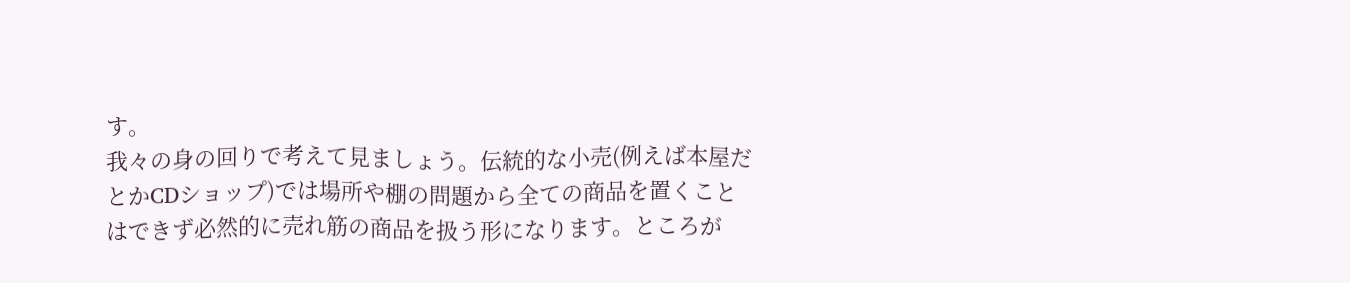す。
我々の身の回りで考えて見ましょう。伝統的な小売(例えば本屋だとかCDショップ)では場所や棚の問題から全ての商品を置くことはできず必然的に売れ筋の商品を扱う形になります。ところが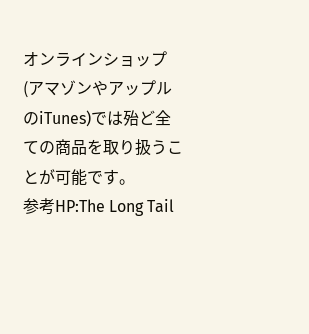オンラインショップ(アマゾンやアップルのiTunes)では殆ど全ての商品を取り扱うことが可能です。
参考HP:The Long Tail